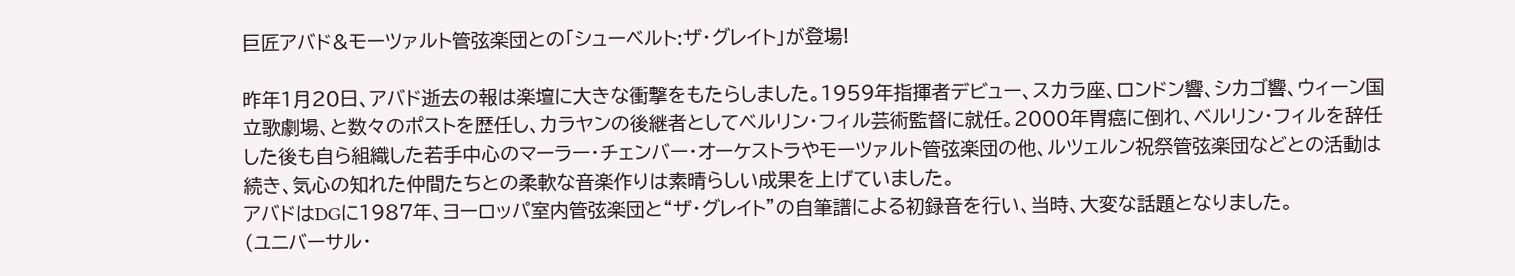巨匠アバド&モーツァルト管弦楽団との「シューベルト:ザ・グレイト」が登場!

昨年1月20日、アバド逝去の報は楽壇に大きな衝撃をもたらしました。1959年指揮者デビュー、スカラ座、ロンドン響、シカゴ響、ウィーン国立歌劇場、と数々のポストを歴任し、カラヤンの後継者としてベルリン・フィル芸術監督に就任。2000年胃癌に倒れ、ベルリン・フィルを辞任した後も自ら組織した若手中心のマーラー・チェンバー・オーケストラやモーツァルト管弦楽団の他、ルツェルン祝祭管弦楽団などとの活動は続き、気心の知れた仲間たちとの柔軟な音楽作りは素晴らしい成果を上げていました。
アバドはDGに1987年、ヨーロッパ室内管弦楽団と“ザ・グレイト”の自筆譜による初録音を行い、当時、大変な話題となりました。
(ユニバーサル・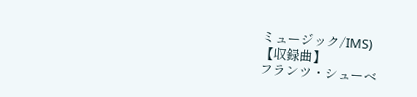ミュージック/IMS)
【収録曲】
フランツ・シューベ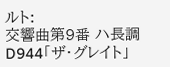ルト:
交響曲第9番 ハ長調 D944「ザ・グレイト」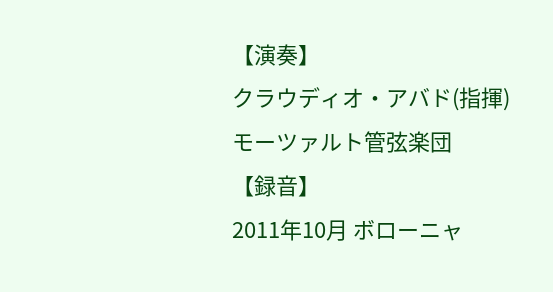【演奏】
クラウディオ・アバド(指揮)
モーツァルト管弦楽団
【録音】
2011年10月 ボローニャ